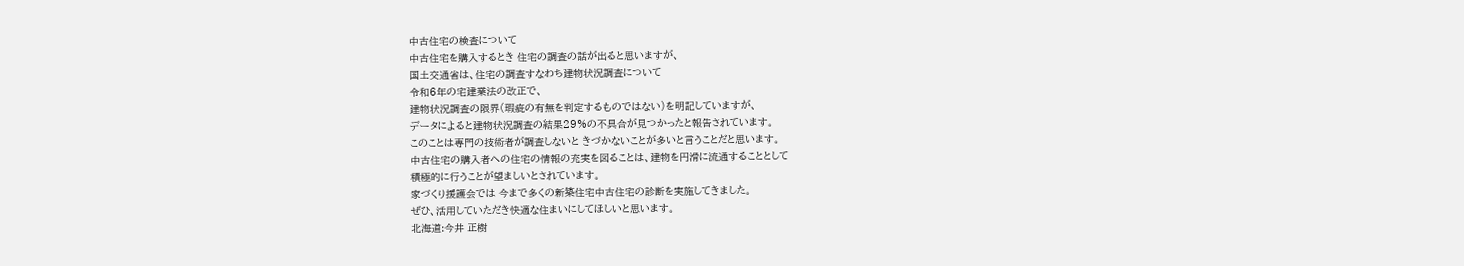中古住宅の検査について
中古住宅を購入するとき 住宅の調査の話が出ると思いますが、
国土交通省は、住宅の調査すなわち建物状況調査について
令和6年の宅建業法の改正で、
建物状況調査の限界(瑕疵の有無を判定するものではない)を明記していますが、
データによると建物状況調査の結果29%の不具合が見つかったと報告されています。
このことは専門の技術者が調査しないと きづかないことが多いと言うことだと思います。
中古住宅の購入者への住宅の情報の充実を図ることは、建物を円滑に流通することとして
積極的に行うことが望ましいとされています。
家づくり援護会では 今まで多くの新築住宅中古住宅の診断を実施してきました。
ぜひ、活用していただき快適な住まいにしてほしいと思います。
北海道:今井 正樹